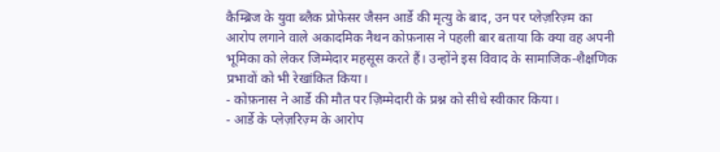कैम्ब्रिज के युवा ब्लैक प्रोफेसर जैसन आर्डे की मृत्यु के बाद, उन पर प्लेज़रिज़्म का आरोप लगाने वाले अकादमिक नैथन कोफ़नास ने पहली बार बताया कि क्या वह अपनी भूमिका को लेकर जिम्मेदार महसूस करते हैं। उन्होंने इस विवाद के सामाजिक‑शैक्षणिक प्रभावों को भी रेखांकित किया।
- कोफ़नास ने आर्डे की मौत पर ज़िम्मेदारी के प्रश्न को सीधे स्वीकार किया।
- आर्डे के प्लेज़रिज़्म के आरोप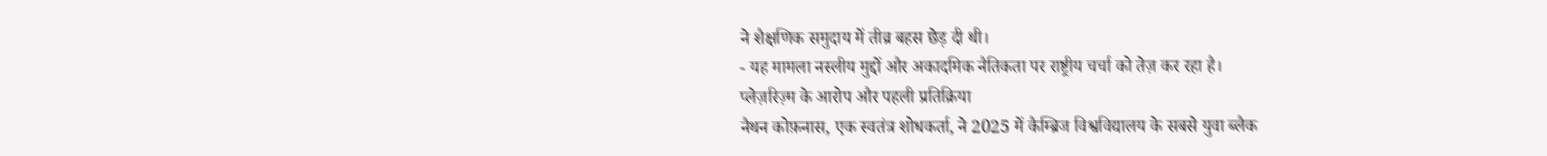ने शैक्षणिक समुदाय में तीव्र बहस छेड़ दी थी।
- यह मामला नस्लीय मुद्दों और अकादमिक नैतिकता पर राष्ट्रीय चर्चा को तेज़ कर रहा है।
प्लेज़रिज़्म के आरोप और पहली प्रतिक्रिया
नैथन कोफ़नास, एक स्वतंत्र शोधकर्ता, ने 2025 में कैम्ब्रिज विश्वविद्यालय के सबसे युवा ब्लैक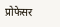प्रोफेसर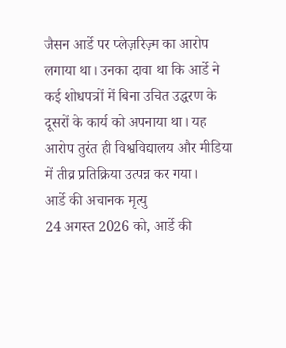जैसन आर्डे पर प्लेज़रिज़्म का आरोप लगाया था। उनका दावा था कि आर्डे ने कई शोधपत्रों में बिना उचित उद्धरण के दूसरों के कार्य को अपनाया था। यह आरोप तुरंत ही विश्वविद्यालय और मीडिया में तीव्र प्रतिक्रिया उत्पन्न कर गया।
आर्डे की अचानक मृत्यु
24 अगस्त 2026 को, आर्डे की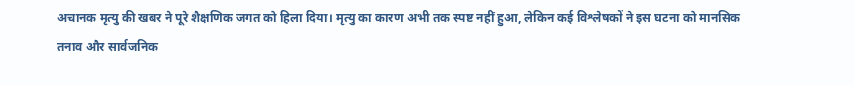अचानक मृत्यु की खबर ने पूरे शैक्षणिक जगत को हिला दिया। मृत्यु का कारण अभी तक स्पष्ट नहीं हुआ, लेकिन कई विश्लेषकों ने इस घटना को मानसिक तनाव और सार्वजनिक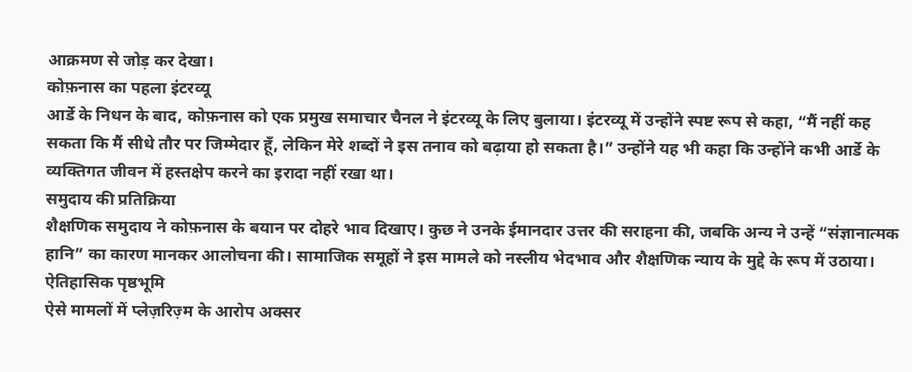आक्रमण से जोड़ कर देखा।
कोफ़नास का पहला इंटरव्यू
आर्डे के निधन के बाद, कोफ़नास को एक प्रमुख समाचार चैनल ने इंटरव्यू के लिए बुलाया। इंटरव्यू में उन्होंने स्पष्ट रूप से कहा, “मैं नहीं कह सकता कि मैं सीधे तौर पर जिम्मेदार हूँ, लेकिन मेरे शब्दों ने इस तनाव को बढ़ाया हो सकता है।” उन्होंने यह भी कहा कि उन्होंने कभी आर्डे के व्यक्तिगत जीवन में हस्तक्षेप करने का इरादा नहीं रखा था।
समुदाय की प्रतिक्रिया
शैक्षणिक समुदाय ने कोफ़नास के बयान पर दोहरे भाव दिखाए। कुछ ने उनके ईमानदार उत्तर की सराहना की, जबकि अन्य ने उन्हें “संज्ञानात्मक हानि” का कारण मानकर आलोचना की। सामाजिक समूहों ने इस मामले को नस्लीय भेदभाव और शैक्षणिक न्याय के मुद्दे के रूप में उठाया।
ऐतिहासिक पृष्ठभूमि
ऐसे मामलों में प्लेज़रिज़्म के आरोप अक्सर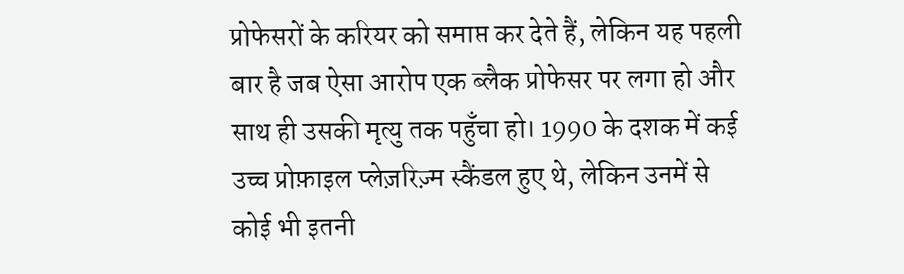प्रोफेसरों के करियर को समाप्त कर देते हैं, लेकिन यह पहली बार है जब ऐसा आरोप एक ब्लैक प्रोफेसर पर लगा हो और साथ ही उसकी मृत्यु तक पहुँचा हो। 1990 के दशक में कई उच्च प्रोफ़ाइल प्लेज़रिज़्म स्कैंडल हुए थे, लेकिन उनमें से कोई भी इतनी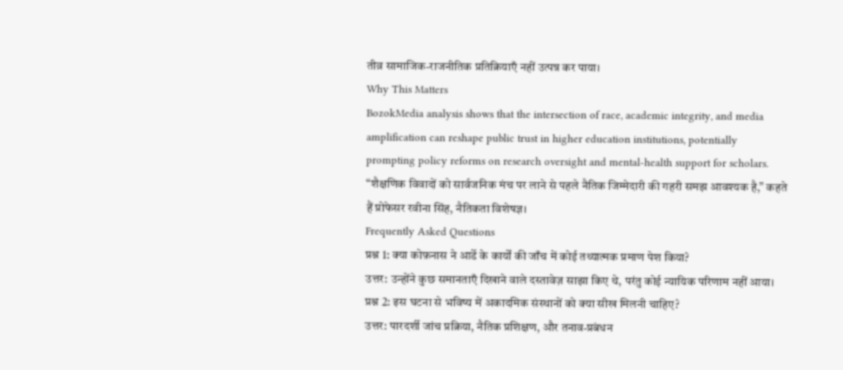तीव्र सामाजिक‑राजनीतिक प्रतिक्रियाएँ नहीं उत्पन्न कर पाया।
Why This Matters
BozokMedia analysis shows that the intersection of race, academic integrity, and media amplification can reshape public trust in higher education institutions, potentially prompting policy reforms on research oversight and mental‑health support for scholars.
“शैक्षणिक विवादों को सार्वजनिक मंच पर लाने से पहले नैतिक जिम्मेदारी की गहरी समझ आवश्यक है,” कहते हैं प्रोफेसर रवीना सिंह, नैतिकता विशेषज्ञ।
Frequently Asked Questions
प्रश्न 1: क्या कोफ़नास ने आर्डे के कार्यों की जाँच में कोई तथ्यात्मक प्रमाण पेश किया?
उत्तर: उन्होंने कुछ समानताएँ दिखाने वाले दस्तावेज़ साझा किए थे, परंतु कोई न्यायिक परिणाम नहीं आया।
प्रश्न 2: इस घटना से भविष्य में अकादमिक संस्थानों को क्या सीख मिलनी चाहिए?
उत्तर: पारदर्शी जांच प्रक्रिया, नैतिक प्रशिक्षण, और तनाव‑प्रबंधन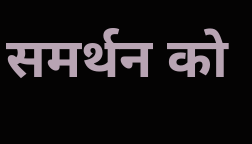समर्थन को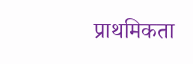प्राथमिकता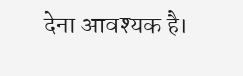देना आवश्यक है।